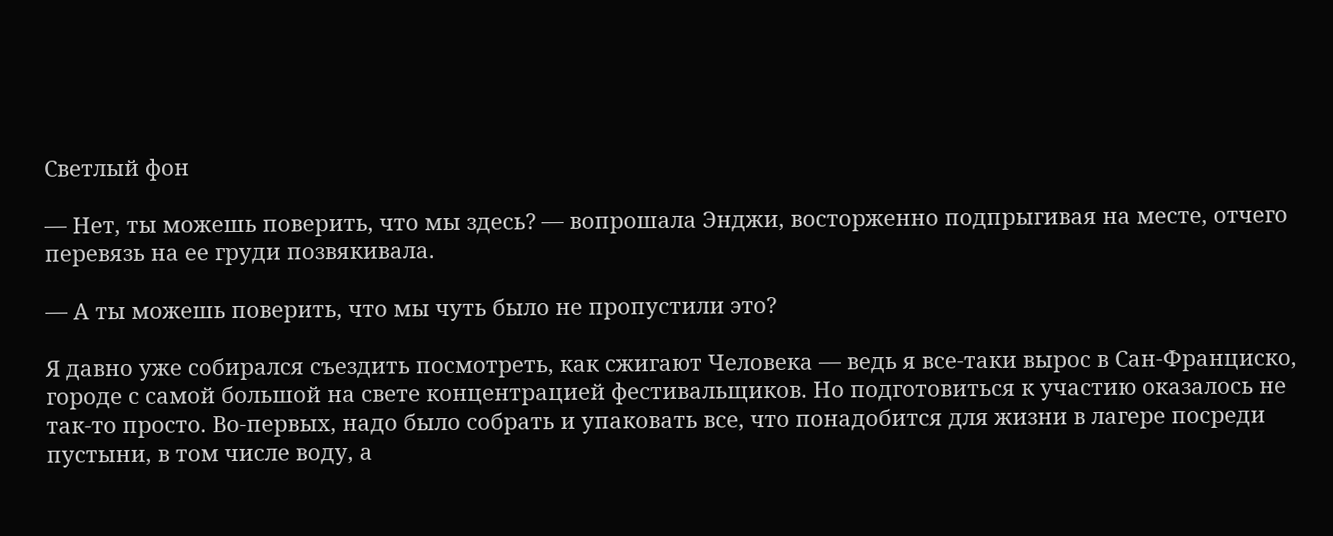Светлый фон

— Нет, ты можешь поверить, что мы здесь? — вопрошала Энджи, восторженно подпрыгивая на месте, отчего перевязь на ее груди позвякивала.

— А ты можешь поверить, что мы чуть было не пропустили это?

Я давно уже собирался съездить посмотреть, как сжигают Человека — ведь я все-таки вырос в Сан-Франциско, городе с самой большой на свете концентрацией фестивальщиков. Но подготовиться к участию оказалось не так-то просто. Во-первых, надо было собрать и упаковать все, что понадобится для жизни в лагере посреди пустыни, в том числе воду, а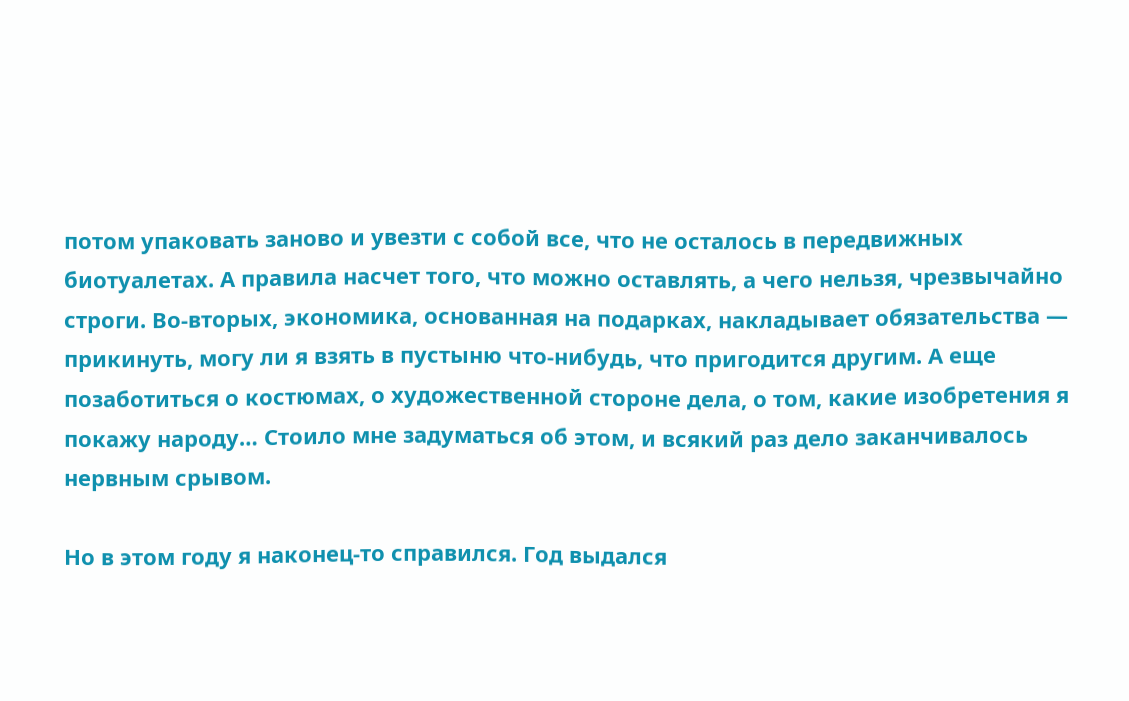потом упаковать заново и увезти с собой все, что не осталось в передвижных биотуалетах. А правила насчет того, что можно оставлять, а чего нельзя, чрезвычайно строги. Во-вторых, экономика, основанная на подарках, накладывает обязательства — прикинуть, могу ли я взять в пустыню что-нибудь, что пригодится другим. А еще позаботиться о костюмах, о художественной стороне дела, о том, какие изобретения я покажу народу… Стоило мне задуматься об этом, и всякий раз дело заканчивалось нервным срывом.

Но в этом году я наконец-то справился. Год выдался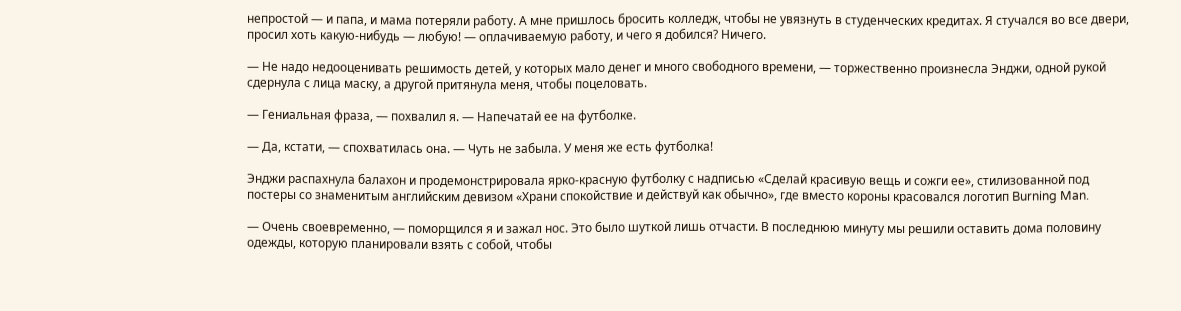непростой — и папа, и мама потеряли работу. А мне пришлось бросить колледж, чтобы не увязнуть в студенческих кредитах. Я стучался во все двери, просил хоть какую-нибудь — любую! — оплачиваемую работу, и чего я добился? Ничего.

— Не надо недооценивать решимость детей, у которых мало денег и много свободного времени, — торжественно произнесла Энджи, одной рукой сдернула с лица маску, а другой притянула меня, чтобы поцеловать.

— Гениальная фраза, — похвалил я. — Напечатай ее на футболке.

— Да, кстати, — спохватилась она. — Чуть не забыла. У меня же есть футболка!

Энджи распахнула балахон и продемонстрировала ярко-красную футболку с надписью «Сделай красивую вещь и сожги ее», стилизованной под постеры со знаменитым английским девизом «Храни спокойствие и действуй как обычно», где вместо короны красовался логотип Burning Man.

— Очень своевременно, — поморщился я и зажал нос. Это было шуткой лишь отчасти. В последнюю минуту мы решили оставить дома половину одежды, которую планировали взять с собой, чтобы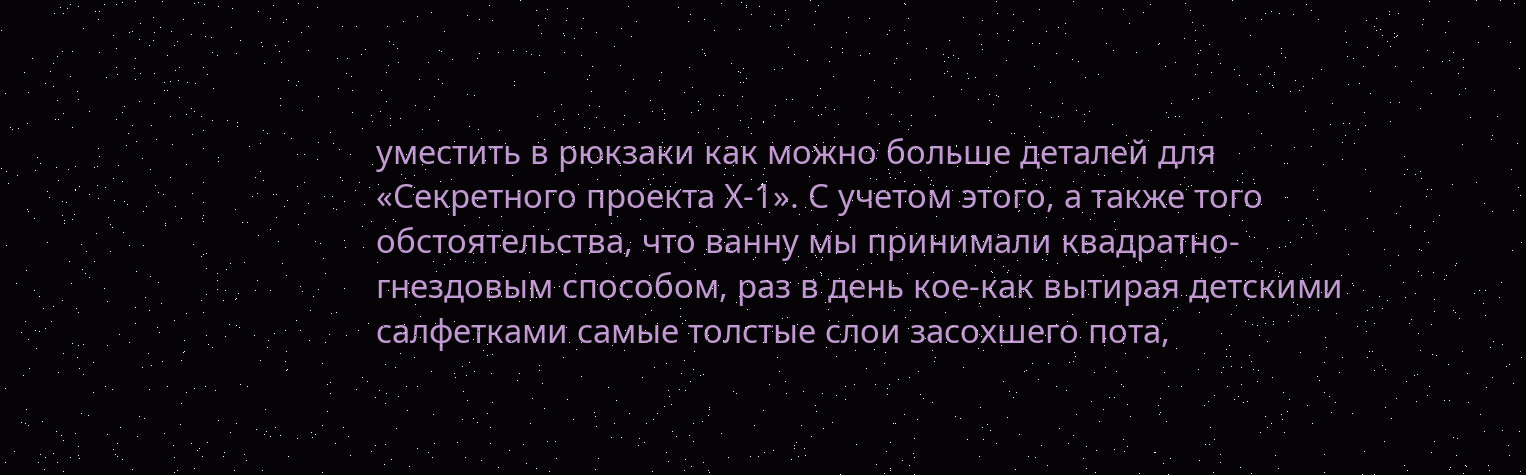уместить в рюкзаки как можно больше деталей для «Секретного проекта Х-1». С учетом этого, а также того обстоятельства, что ванну мы принимали квадратно-гнездовым способом, раз в день кое-как вытирая детскими салфетками самые толстые слои засохшего пота,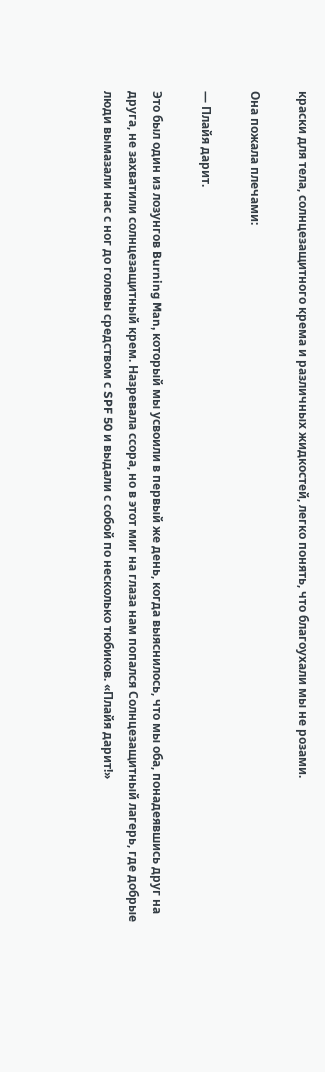краски для тела, солнцезащитного крема и различных жидкостей, легко понять, что благоухали мы не розами.

Она пожала плечами:

— Плайя дарит.

Это был один из лозунгов Burning Man, который мы усвоили в первый же день, когда выяснилось, что мы оба, понадеявшись друг на друга, не захватили солнцезащитный крем. Назревала ссора, но в этот миг на глаза нам попался Солнцезащитный лагерь, где добрые люди вымазали нас с ног до головы средством с SPF 50 и выдали с собой по несколько тюбиков. «Плайя дарит!»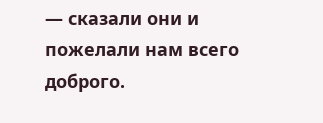— сказали они и пожелали нам всего доброго.